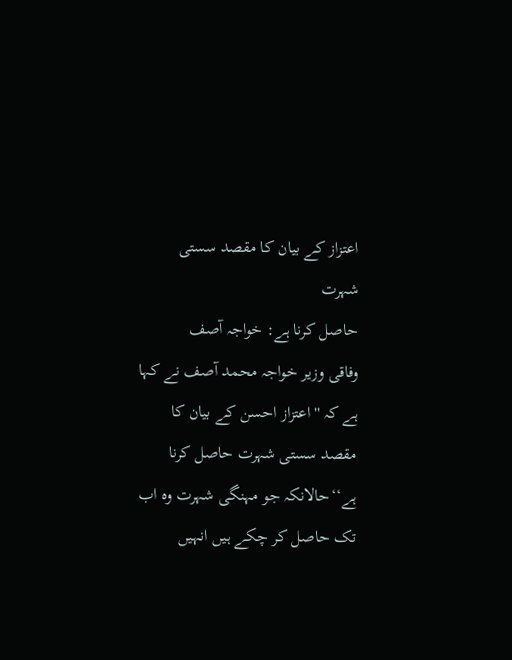اعتزاز کے بیان کا مقصد سستی شہرت
حاصل کرنا ہے: خواجہ آصف
وفاقی وزیر خواجہ محمد آصف نے کہا ہے کہ ''اعتزاز احسن کے بیان کا مقصد سستی شہرت حاصل کرنا ہے‘‘حالانکہ جو مہنگی شہرت وہ اب تک حاصل کر چکے ہیں انہیں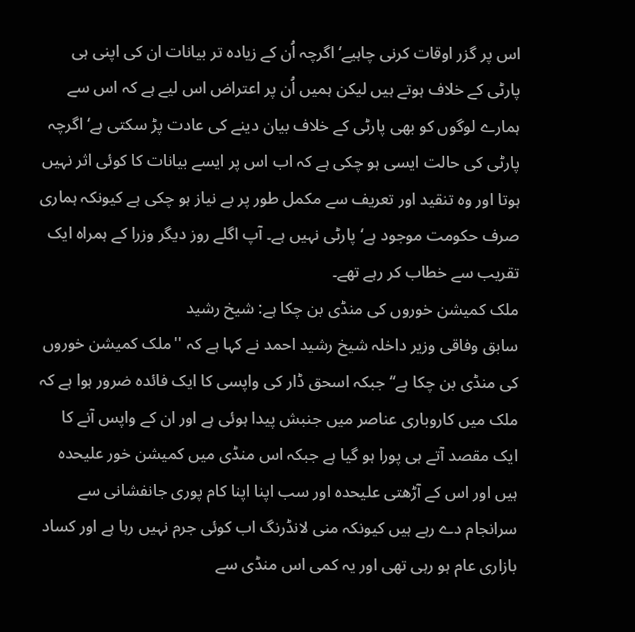اس پر گزر اوقات کرنی چاہیے‘ اگرچہ اُن کے زیادہ تر بیانات ان کی اپنی ہی پارٹی کے خلاف ہوتے ہیں لیکن ہمیں اُن پر اعتراض اس لیے ہے کہ اس سے ہمارے لوگوں کو بھی پارٹی کے خلاف بیان دینے کی عادت پڑ سکتی ہے‘ اگرچہ پارٹی کی حالت ایسی ہو چکی ہے کہ اب اس پر ایسے بیانات کا کوئی اثر نہیں ہوتا اور وہ تنقید اور تعریف سے مکمل طور پر بے نیاز ہو چکی ہے کیونکہ ہماری صرف حکومت موجود ہے‘ پارٹی نہیں ہے۔ آپ اگلے روز دیگر وزرا کے ہمراہ ایک تقریب سے خطاب کر رہے تھے۔
ملک کمیشن خوروں کی منڈی بن چکا ہے: شیخ رشید
سابق وفاقی وزیر داخلہ شیخ رشید احمد نے کہا ہے کہ ''ملک کمیشن خوروں کی منڈی بن چکا ہے‘‘ جبکہ اسحق ڈار کی واپسی کا ایک فائدہ ضرور ہوا ہے کہ ملک میں کاروباری عناصر میں جنبش پیدا ہوئی ہے اور ان کے واپس آنے کا ایک مقصد آتے ہی پورا ہو گیا ہے جبکہ اس منڈی میں کمیشن خور علیحدہ ہیں اور اس کے آڑھتی علیحدہ اور سب اپنا اپنا کام پوری جانفشانی سے سرانجام دے رہے ہیں کیونکہ منی لانڈرنگ اب کوئی جرم نہیں رہا ہے اور کساد بازاری عام ہو رہی تھی اور یہ کمی اس منڈی سے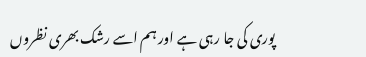پوری کی جا رہی ہے اور ہم اسے رشک بھری نظروں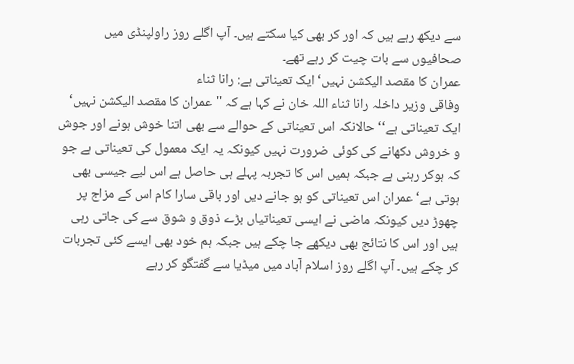سے دیکھ رہے ہیں کہ اور کر بھی کیا سکتے ہیں۔ آپ اگلے روز راولپنڈی میں صحافیوں سے بات چیت کر رہے تھے۔
عمران کا مقصد الیکشن نہیں‘ ایک تعیناتی ہے: رانا ثناء
وفاقی وزیر داخلہ رانا ثناء اللہ خان نے کہا ہے کہ ''عمران کا مقصد الیکشن نہیں‘ ایک تعیناتی ہے‘‘ حالانکہ اس تعیناتی کے حوالے سے بھی اتنا خوش ہونے اور جوش و خروش دکھانے کی کوئی ضرورت نہیں کیونکہ یہ ایک معمول کی تعیناتی ہے جو کہ ہوکر رہنی ہے جبکہ ہمیں اس کا تجربہ پہلے ہی حاصل ہے اس لیے جیسی بھی ہوتی ہے‘ عمران اس تعیناتی کو ہو جانے دیں اور باقی سارا کام اس کے مزاج پر چھوڑ دیں کیونکہ ماضی نے ایسی تعیناتیاں بڑے ذوق و شوق سے کی جاتی رہی ہیں اور اس کا نتائج بھی دیکھے جا چکے ہیں جبکہ ہم خود بھی ایسے کئی تجربات کر چکے ہیں۔ آپ اگلے روز اسلام آباد میں میڈیا سے گفتگو کر رہے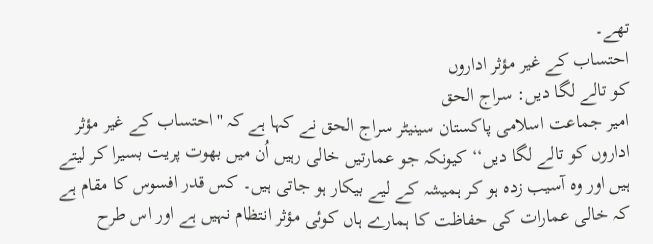تھے۔
احتساب کے غیر مؤثر اداروں
کو تالے لگا دیں: سراج الحق
امیر جماعت اسلامی پاکستان سینیٹر سراج الحق نے کہا ہے کہ ''احتساب کے غیر مؤثر اداروں کو تالے لگا دیں‘‘ کیونکہ جو عمارتیں خالی رہیں اُن میں بھوت پریت بسیرا کر لیتے ہیں اور وہ آسیب زدہ ہو کر ہمیشہ کے لیے بیکار ہو جاتی ہیں۔ کس قدر افسوس کا مقام ہے کہ خالی عمارات کی حفاظت کا ہمارے ہاں کوئی مؤثر انتظام نہیں ہے اور اس طرح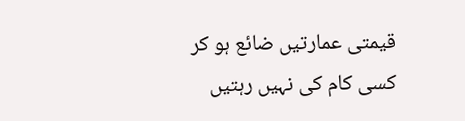قیمتی عمارتیں ضائع ہو کر کسی کام کی نہیں رہتیں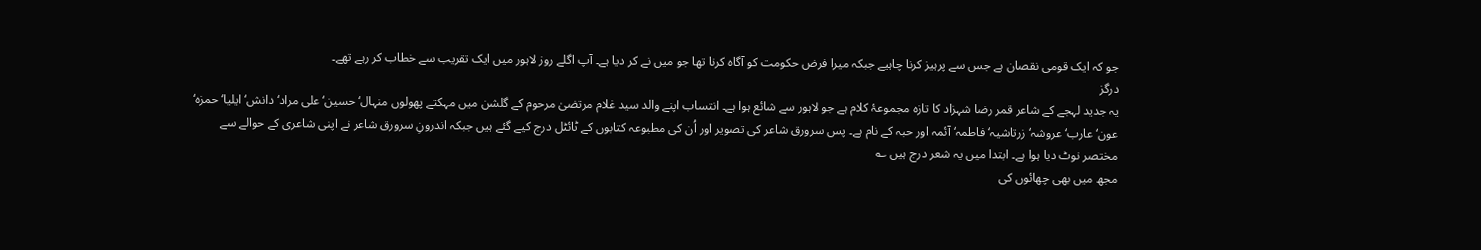جو کہ ایک قومی نقصان ہے جس سے پرہیز کرنا چاہیے جبکہ میرا فرض حکومت کو آگاہ کرنا تھا جو میں نے کر دیا ہے۔ آپ اگلے روز لاہور میں ایک تقریب سے خطاب کر رہے تھے۔
درگز
یہ جدید لہجے کے شاعر قمر رضا شہزاد کا تازہ مجموعۂ کلام ہے جو لاہور سے شائع ہوا ہے۔ انتساب اپنے والد سید غلام مرتضیٰ مرحوم کے گلشن میں مہکتے پھولوں منہال‘ حسین‘علی مراد‘ دانش‘ ایلیا‘ حمزہ‘ عون‘ عارب‘ عروشہ‘ زرتاشیہ‘ فاطمہ‘ آئمہ اور حبہ کے نام ہے۔ پس سرورق شاعر کی تصویر اور اُن کی مطبوعہ کتابوں کے ٹائٹل درج کیے گئے ہیں جبکہ اندرونِ سرورق شاعر نے اپنی شاعری کے حوالے سے مختصر نوٹ دیا ہوا ہے۔ ابتدا میں یہ شعر درج ہیں ؎
مجھ میں بھی چھائوں کی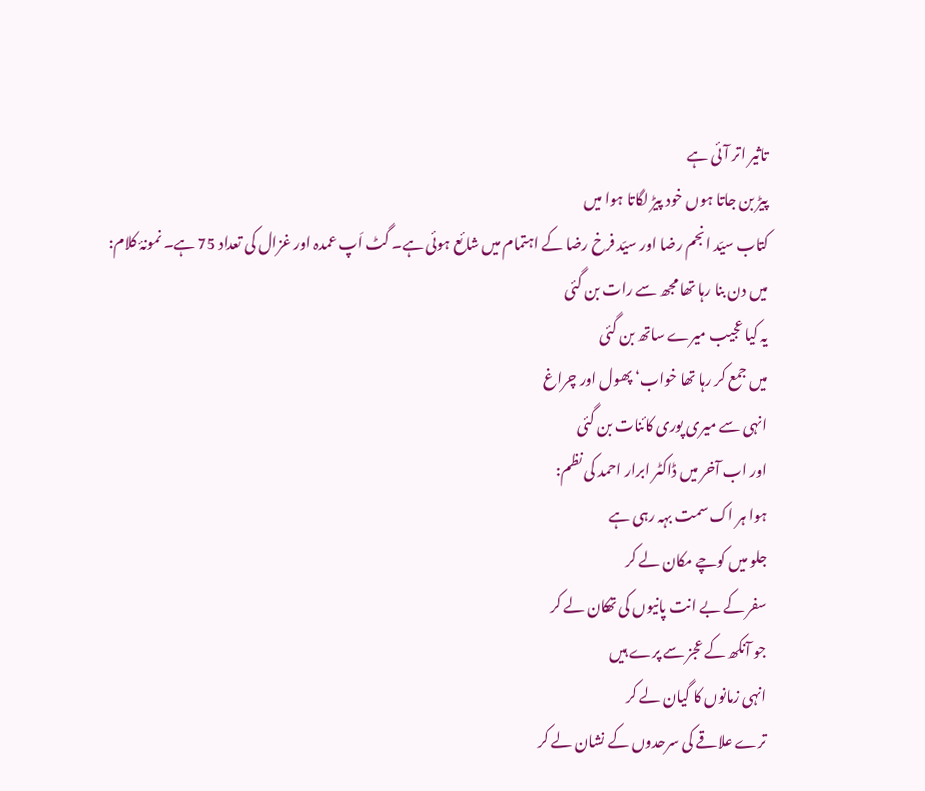تاثیر اتر آئی ہے
پیڑ بن جاتا ہوں خود پیڑ لگاتا ہوا میں
کتاب سیّد انجم رضا اور سیّد فرخ رضا کے اہتمام میں شائع ہوئی ہے۔ گٹ اَپ عمدہ اور غزال کی تعداد 75 ہے۔ نمونۂ کلام:
میں دن بنا رہا تھا مجھ سے رات بن گئی
یہ کیا عجیب میرے ساتھ بن گئی
میں جمع کر رہا تھا خواب‘ پھول اور چراغ
انہی سے میری پوری کائنات بن گئی
اور اب آخر میں ڈاکٹر ابرار احمد کی نظم:
ہوا ہر اک سمت بہہ رہی ہے
جلو میں کوچے مکان لے کر
سفر کے بے انت پانیوں کی تھکان لے کر
جو آنکھ کے عجز سے پرے ہیں
انہی زمانوں کا گیان لے کر
ترے علاقے کی سرحدوں کے نشان لے کر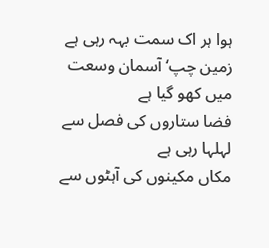ہوا ہر اک سمت بہہ رہی ہے
زمین چپ‘ آسمان وسعت میں کھو گیا ہے
فضا ستاروں کی فصل سے لہلہا رہی ہے
مکاں مکینوں کی آہٹوں سے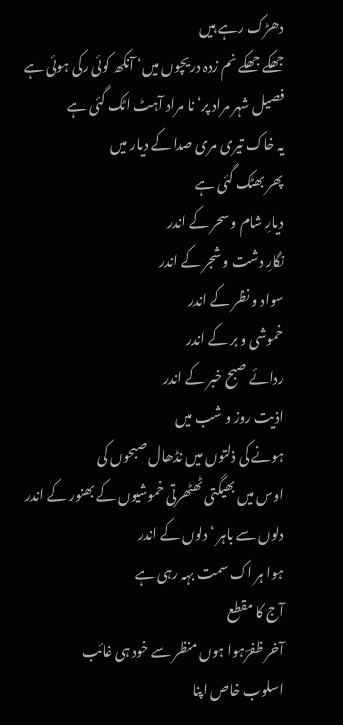دھڑک رہے ہیں
جھکے جھکے نم زدہ دریچوں میں‘ آنکھ کوئی رکی ہوئی ہے
فصیل شہر مراد پر‘ نا مراد آہٹ اٹک گئی ہے
یہ خاک تیری مری صدا کے دیار میں
پھر بھٹک گئی ہے
دیارِ شام و سحر کے اندر
نگارِ دشت و شجر کے اندر
سواد و نظر کے اندر
خموشی و بر کے اندر
ردائے صبح خبر کے اندر
اذیت روز و شب میں
ہونے کی ذلتوں میں نڈھال صبحوں کی
اوس میں بھیگتی ٹھٹھرتی خموشیوں کے بھنور کے اندر
دلوں سے باہر ‘دلوں کے اندر
ہوا ہر اک سمت بہہ رہی ہے
آج کا مقطع
آخر ظفرؔہوا ہوں منظر سے خود ہی غائب
اسلوب خاص اپنا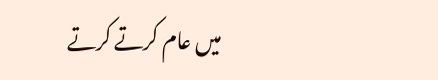میں عام کرتے کرتے